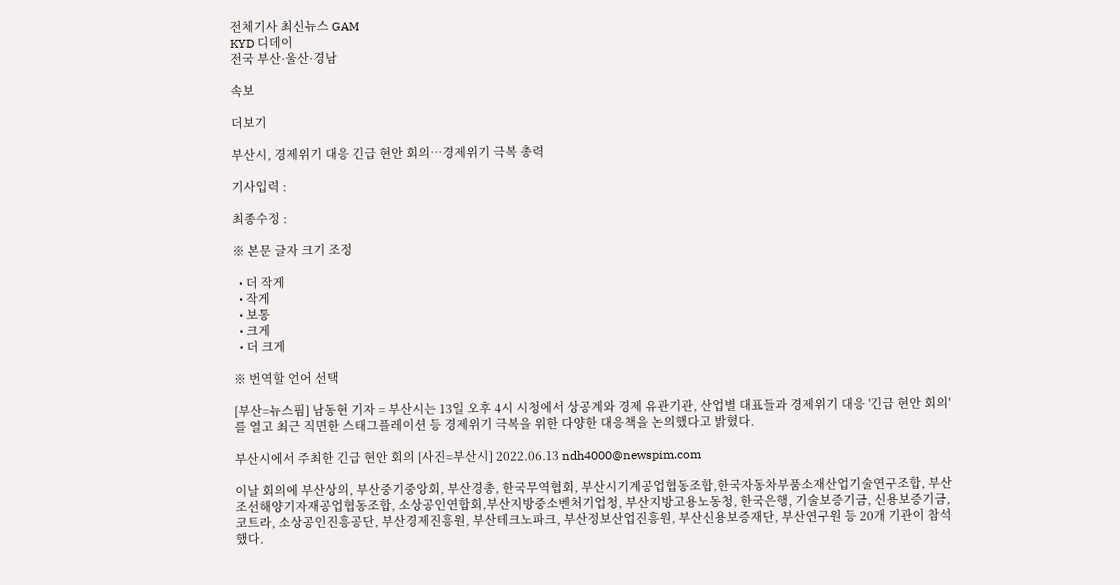전체기사 최신뉴스 GAM
KYD 디데이
전국 부산·울산·경남

속보

더보기

부산시, 경제위기 대응 긴급 현안 회의…경제위기 극복 총력

기사입력 :

최종수정 :

※ 본문 글자 크기 조정

  • 더 작게
  • 작게
  • 보통
  • 크게
  • 더 크게

※ 번역할 언어 선택

[부산=뉴스핌] 남동현 기자 = 부산시는 13일 오후 4시 시청에서 상공계와 경제 유관기관, 산업별 대표들과 경제위기 대응 '긴급 현안 회의'를 열고 최근 직면한 스태그플레이션 등 경제위기 극복을 위한 다양한 대응책을 논의했다고 밝혔다.

부산시에서 주최한 긴급 현안 회의 [사진=부산시] 2022.06.13 ndh4000@newspim.com

이날 회의에 부산상의, 부산중기중앙회, 부산경총, 한국무역협회, 부산시기계공업협동조합,한국자동차부품소재산업기술연구조합, 부산조선해양기자재공업협동조합, 소상공인연합회,부산지방중소벤처기업청, 부산지방고용노동청, 한국은행, 기술보증기금, 신용보증기금, 코트라, 소상공인진흥공단, 부산경제진흥원, 부산테크노파크, 부산정보산업진흥원, 부산신용보증재단, 부산연구원 등 20개 기관이 참석했다.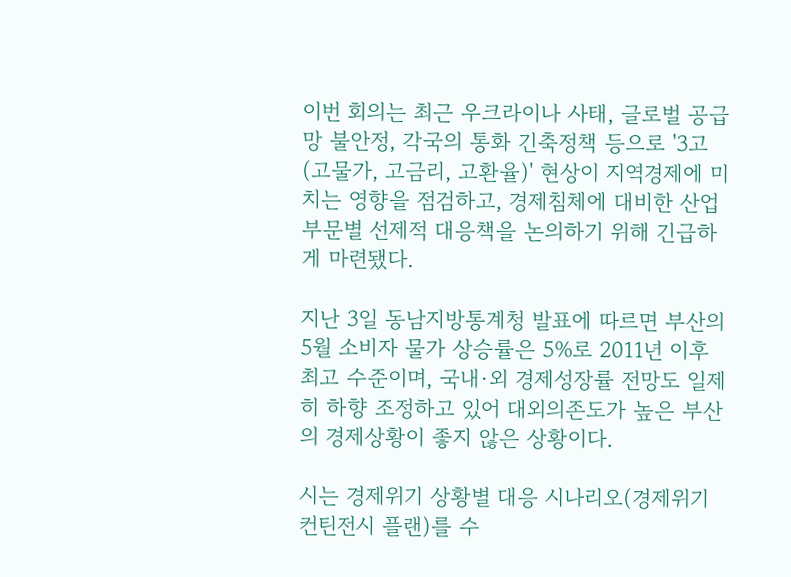이번 회의는 최근 우크라이나 사태, 글로벌 공급망 불안정, 각국의 통화 긴축정책 등으로 '3고(고물가, 고금리, 고환율)' 현상이 지역경제에 미치는 영향을 점검하고, 경제침체에 대비한 산업 부문별 선제적 대응책을 논의하기 위해 긴급하게 마련됐다.

지난 3일 동남지방통계청 발표에 따르면 부산의 5월 소비자 물가 상승률은 5%로 2011년 이후 최고 수준이며, 국내·외 경제성장률 전망도 일제히 하향 조정하고 있어 대외의존도가 높은 부산의 경제상황이 좋지 않은 상황이다.

시는 경제위기 상황별 대응 시나리오(경제위기 컨틴전시 플랜)를 수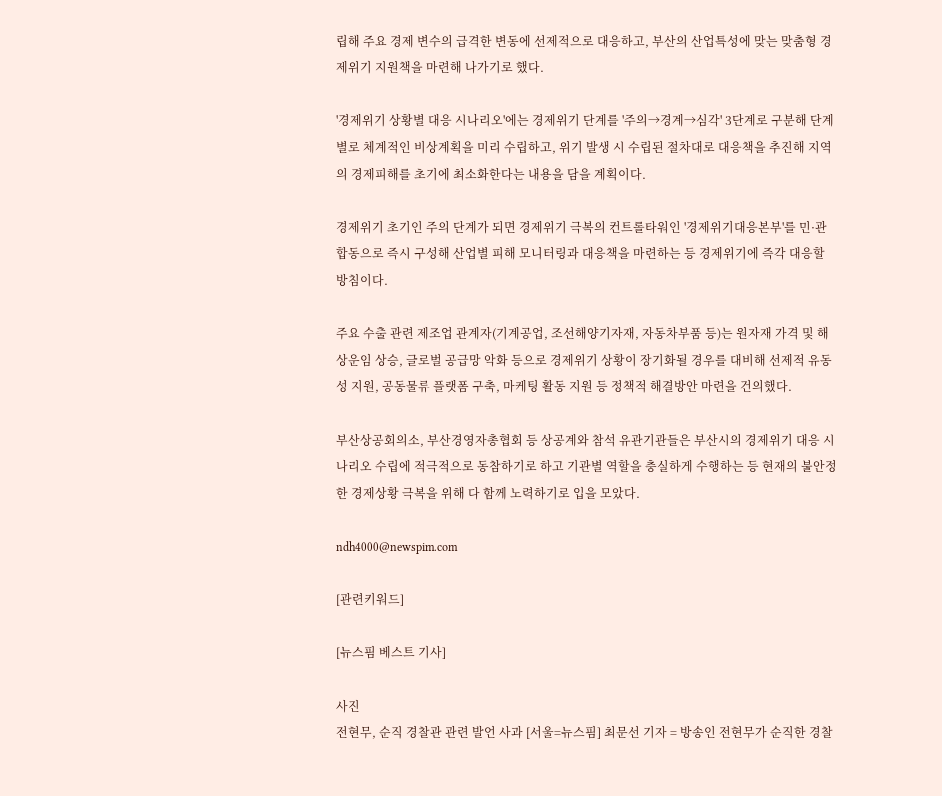립해 주요 경제 변수의 급격한 변동에 선제적으로 대응하고, 부산의 산업특성에 맞는 맞춤형 경제위기 지원책을 마련해 나가기로 했다.

'경제위기 상황별 대응 시나리오'에는 경제위기 단계를 '주의→경계→심각' 3단계로 구분해 단계별로 체계적인 비상계획을 미리 수립하고, 위기 발생 시 수립된 절차대로 대응책을 추진해 지역의 경제피해를 초기에 최소화한다는 내용을 담을 계획이다.

경제위기 초기인 주의 단계가 되면 경제위기 극복의 컨트롤타워인 '경제위기대응본부'를 민·관 합동으로 즉시 구성해 산업별 피해 모니터링과 대응책을 마련하는 등 경제위기에 즉각 대응할 방침이다.

주요 수출 관련 제조업 관계자(기계공업, 조선해양기자재, 자동차부품 등)는 원자재 가격 및 해상운임 상승, 글로벌 공급망 악화 등으로 경제위기 상황이 장기화될 경우를 대비해 선제적 유동성 지원, 공동물류 플랫폼 구축, 마케팅 활동 지원 등 정책적 해결방안 마련을 건의했다.

부산상공회의소, 부산경영자총협회 등 상공계와 참석 유관기관들은 부산시의 경제위기 대응 시나리오 수립에 적극적으로 동참하기로 하고 기관별 역할을 충실하게 수행하는 등 현재의 불안정한 경제상황 극복을 위해 다 함께 노력하기로 입을 모았다.

ndh4000@newspim.com

[관련키워드]

[뉴스핌 베스트 기사]

사진
전현무, 순직 경찰관 관련 발언 사과 [서울=뉴스핌] 최문선 기자 = 방송인 전현무가 순직한 경찰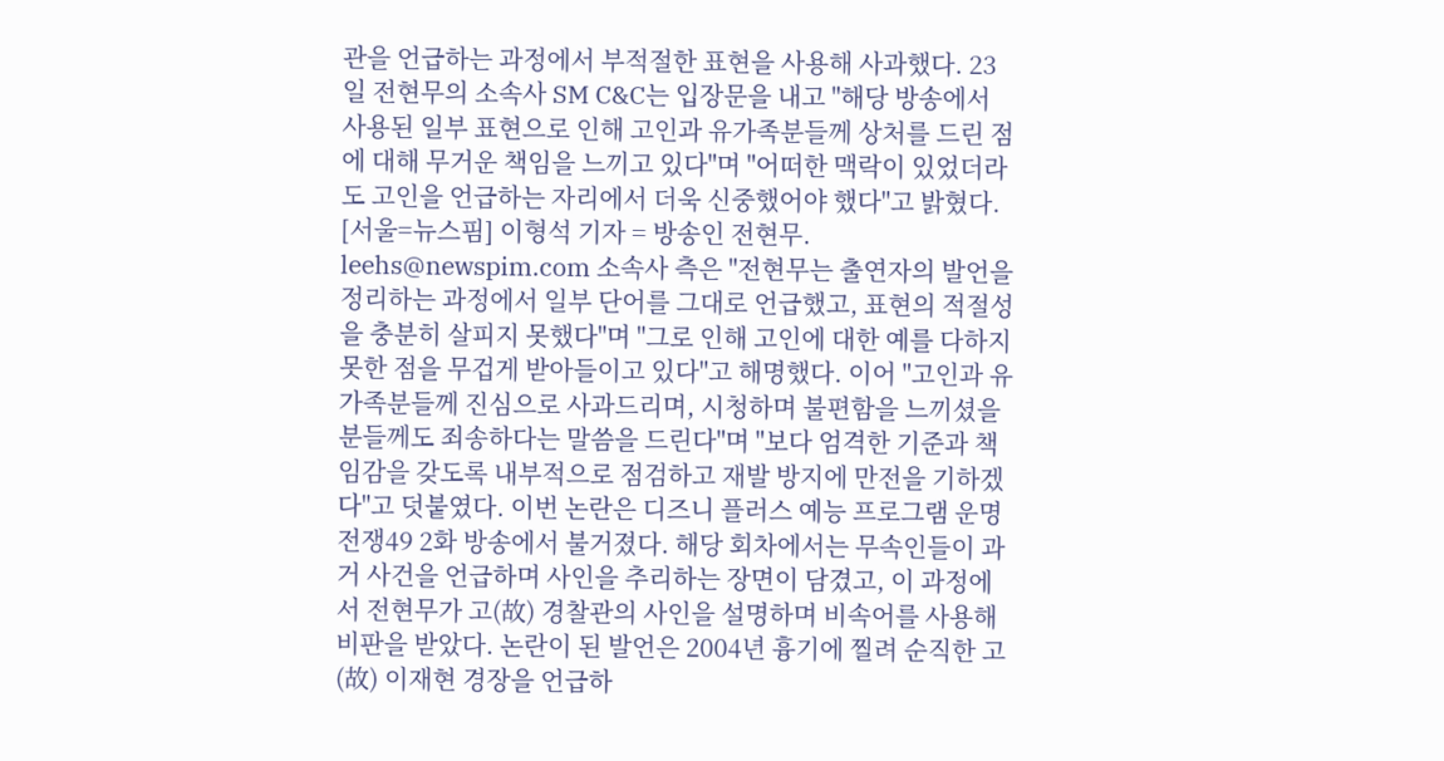관을 언급하는 과정에서 부적절한 표현을 사용해 사과했다. 23일 전현무의 소속사 SM C&C는 입장문을 내고 "해당 방송에서 사용된 일부 표현으로 인해 고인과 유가족분들께 상처를 드린 점에 대해 무거운 책임을 느끼고 있다"며 "어떠한 맥락이 있었더라도 고인을 언급하는 자리에서 더욱 신중했어야 했다"고 밝혔다. [서울=뉴스핌] 이형석 기자 = 방송인 전현무. leehs@newspim.com 소속사 측은 "전현무는 출연자의 발언을 정리하는 과정에서 일부 단어를 그대로 언급했고, 표현의 적절성을 충분히 살피지 못했다"며 "그로 인해 고인에 대한 예를 다하지 못한 점을 무겁게 받아들이고 있다"고 해명했다. 이어 "고인과 유가족분들께 진심으로 사과드리며, 시청하며 불편함을 느끼셨을 분들께도 죄송하다는 말씀을 드린다"며 "보다 엄격한 기준과 책임감을 갖도록 내부적으로 점검하고 재발 방지에 만전을 기하겠다"고 덧붙였다. 이번 논란은 디즈니 플러스 예능 프로그램 운명전쟁49 2화 방송에서 불거졌다. 해당 회차에서는 무속인들이 과거 사건을 언급하며 사인을 추리하는 장면이 담겼고, 이 과정에서 전현무가 고(故) 경찰관의 사인을 설명하며 비속어를 사용해 비판을 받았다. 논란이 된 발언은 2004년 흉기에 찔려 순직한 고(故) 이재현 경장을 언급하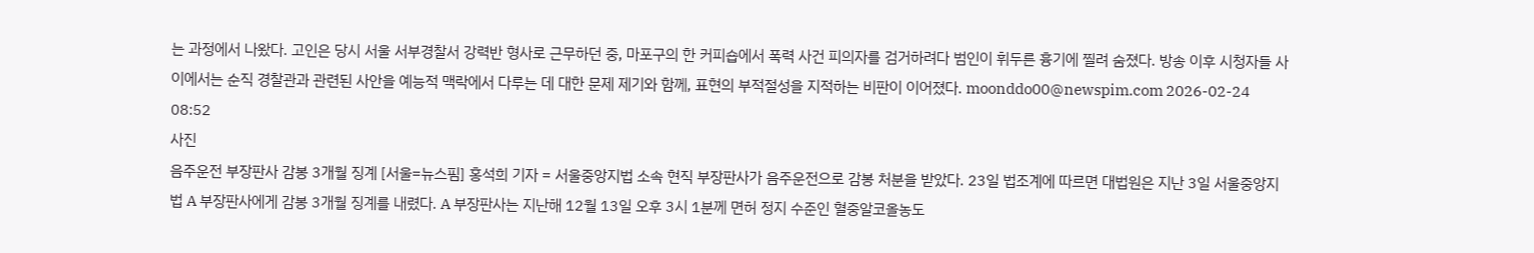는 과정에서 나왔다. 고인은 당시 서울 서부경찰서 강력반 형사로 근무하던 중, 마포구의 한 커피숍에서 폭력 사건 피의자를 검거하려다 범인이 휘두른 흉기에 찔려 숨졌다. 방송 이후 시청자들 사이에서는 순직 경찰관과 관련된 사안을 예능적 맥락에서 다루는 데 대한 문제 제기와 함께, 표현의 부적절성을 지적하는 비판이 이어졌다. moonddo00@newspim.com 2026-02-24 08:52
사진
음주운전 부장판사 감봉 3개월 징계 [서울=뉴스핌] 홍석희 기자 = 서울중앙지법 소속 현직 부장판사가 음주운전으로 감봉 처분을 받았다. 23일 법조계에 따르면 대법원은 지난 3일 서울중앙지법 A 부장판사에게 감봉 3개월 징계를 내렸다. A 부장판사는 지난해 12월 13일 오후 3시 1분께 면허 정지 수준인 혈중알코올농도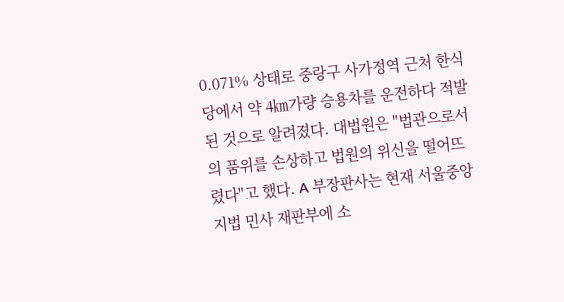0.071% 상태로 중랑구 사가정역 근처 한식당에서 약 4㎞가량 승용차를 운전하다 적발된 것으로 알려졌다. 대법원은 "법관으로서의 품위를 손상하고 법원의 위신을 떨어뜨렸다"고 했다. A 부장판사는 현재 서울중앙지법 민사 재판부에 소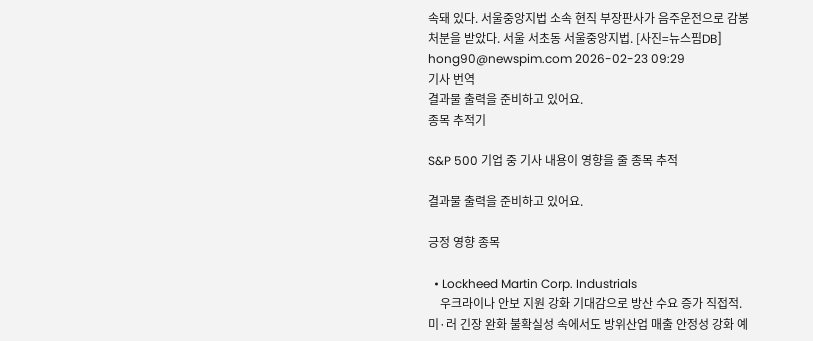속돼 있다. 서울중앙지법 소속 현직 부장판사가 음주운전으로 감봉 처분을 받았다. 서울 서초동 서울중앙지법. [사진=뉴스핌DB] hong90@newspim.com 2026-02-23 09:29
기사 번역
결과물 출력을 준비하고 있어요.
종목 추적기

S&P 500 기업 중 기사 내용이 영향을 줄 종목 추적

결과물 출력을 준비하고 있어요.

긍정 영향 종목

  • Lockheed Martin Corp. Industrials
    우크라이나 안보 지원 강화 기대감으로 방산 수요 증가 직접적. 미·러 긴장 완화 불확실성 속에서도 방위산업 매출 안정성 강화 예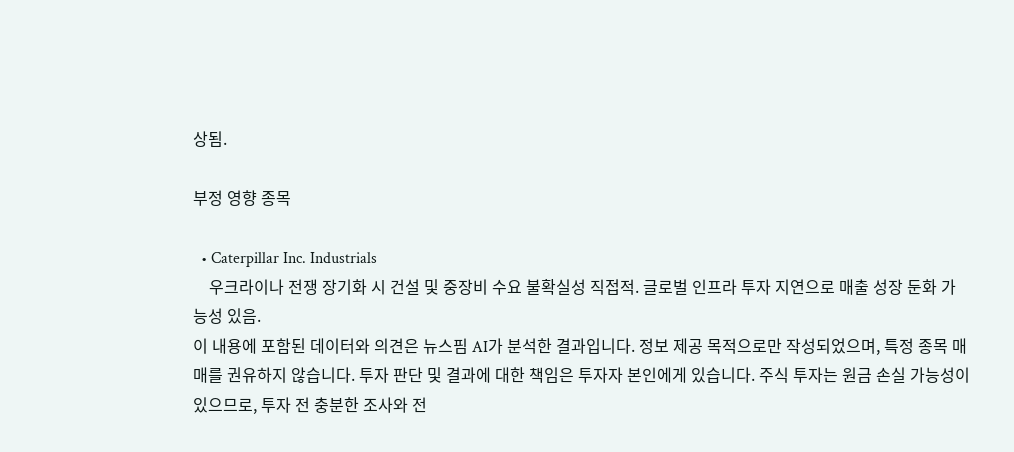상됨.

부정 영향 종목

  • Caterpillar Inc. Industrials
    우크라이나 전쟁 장기화 시 건설 및 중장비 수요 불확실성 직접적. 글로벌 인프라 투자 지연으로 매출 성장 둔화 가능성 있음.
이 내용에 포함된 데이터와 의견은 뉴스핌 AI가 분석한 결과입니다. 정보 제공 목적으로만 작성되었으며, 특정 종목 매매를 권유하지 않습니다. 투자 판단 및 결과에 대한 책임은 투자자 본인에게 있습니다. 주식 투자는 원금 손실 가능성이 있으므로, 투자 전 충분한 조사와 전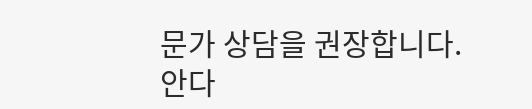문가 상담을 권장합니다.
안다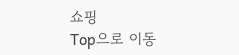쇼핑
Top으로 이동